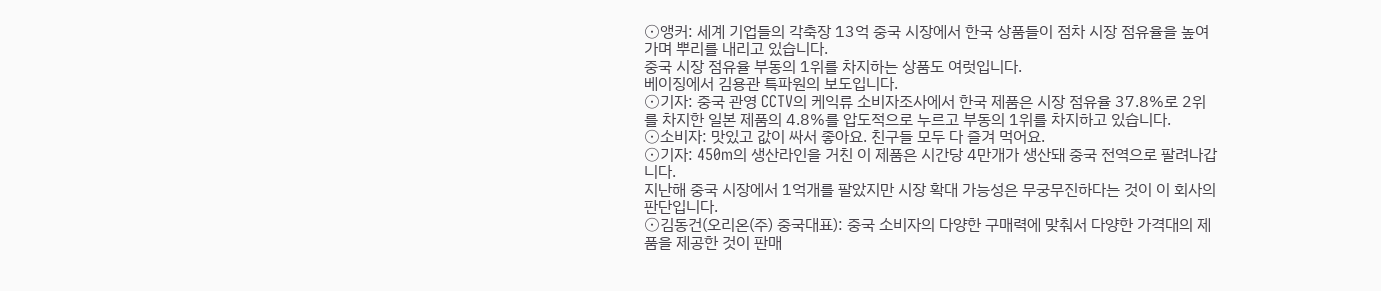⊙앵커: 세계 기업들의 각축장 13억 중국 시장에서 한국 상품들이 점차 시장 점유율을 높여가며 뿌리를 내리고 있습니다.
중국 시장 점유율 부동의 1위를 차지하는 상품도 여럿입니다.
베이징에서 김용관 특파원의 보도입니다.
⊙기자: 중국 관영 CCTV의 케익류 소비자조사에서 한국 제품은 시장 점유율 37.8%로 2위를 차지한 일본 제품의 4.8%를 압도적으로 누르고 부동의 1위를 차지하고 있습니다.
⊙소비자: 맛있고 값이 싸서 좋아요. 친구들 모두 다 즐겨 먹어요.
⊙기자: 450m의 생산라인을 거친 이 제품은 시간당 4만개가 생산돼 중국 전역으로 팔려나갑니다.
지난해 중국 시장에서 1억개를 팔았지만 시장 확대 가능성은 무궁무진하다는 것이 이 회사의 판단입니다.
⊙김동건(오리온(주) 중국대표): 중국 소비자의 다양한 구매력에 맞춰서 다양한 가격대의 제품을 제공한 것이 판매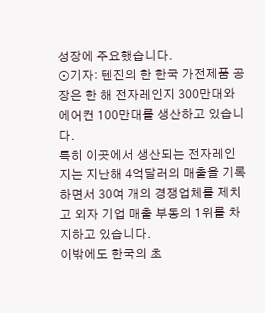성장에 주요했습니다.
⊙기자: 텐진의 한 한국 가전제품 공장은 한 해 전자레인지 300만대와 에어컨 100만대를 생산하고 있습니다.
특히 이곳에서 생산되는 전자레인지는 지난해 4억달러의 매출을 기록하면서 30여 개의 경쟁업체를 제치고 외자 기업 매출 부동의 1위를 차지하고 있습니다.
이밖에도 한국의 초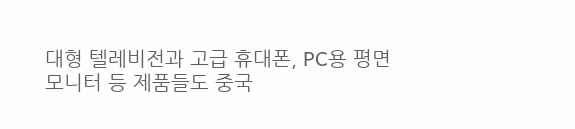대형 텔레비전과 고급 휴대폰, PC용 평면모니터 등 제품들도 중국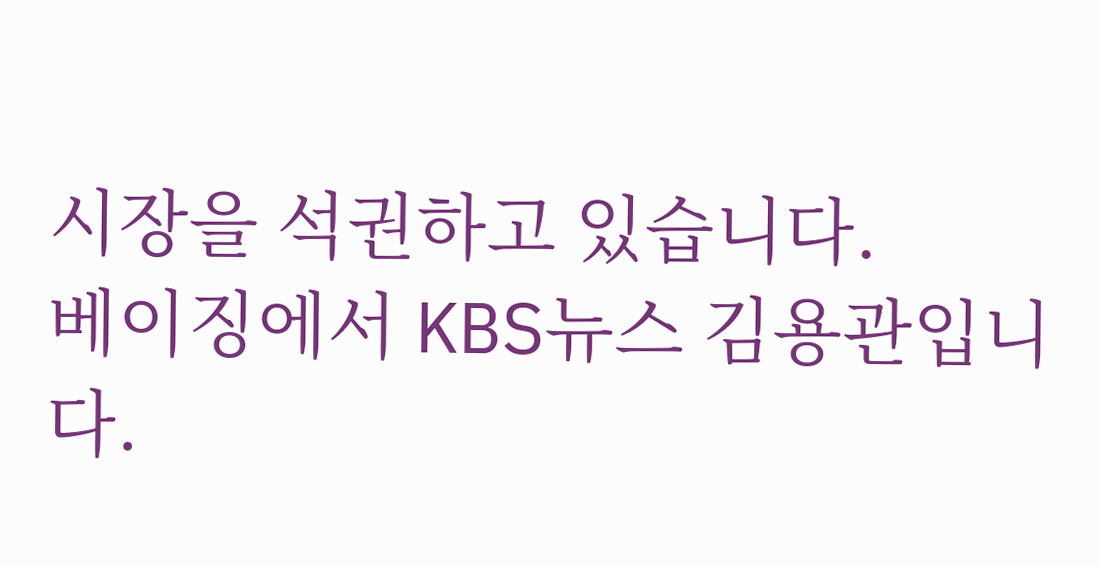시장을 석권하고 있습니다.
베이징에서 KBS뉴스 김용관입니다.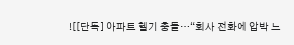![[단독] 아파트 헬기 충돌…“회사 전화에 압박 느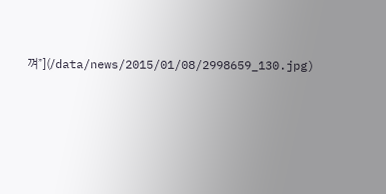껴”](/data/news/2015/01/08/2998659_130.jpg)